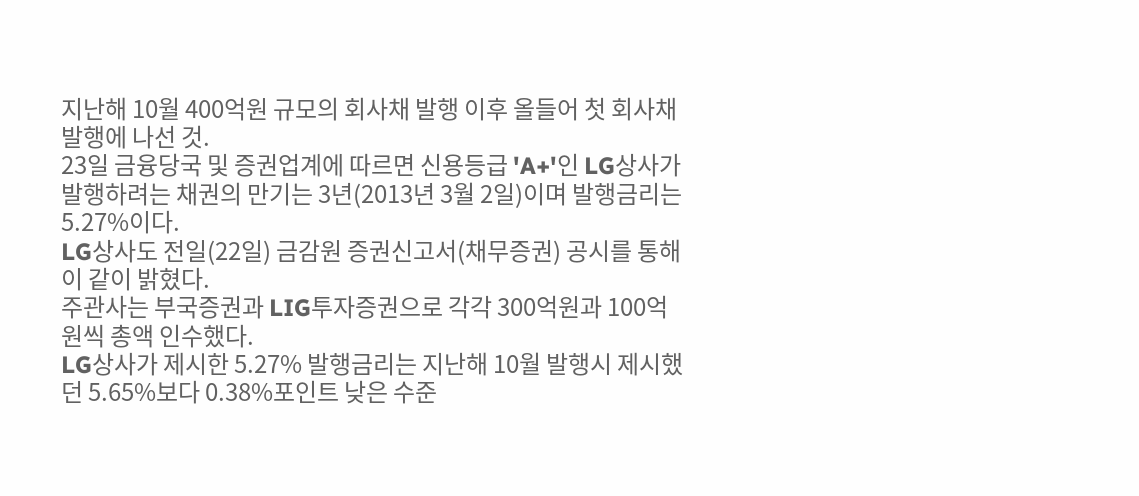지난해 10월 400억원 규모의 회사채 발행 이후 올들어 첫 회사채 발행에 나선 것.
23일 금융당국 및 증권업계에 따르면 신용등급 'A+'인 LG상사가 발행하려는 채권의 만기는 3년(2013년 3월 2일)이며 발행금리는 5.27%이다.
LG상사도 전일(22일) 금감원 증권신고서(채무증권) 공시를 통해 이 같이 밝혔다.
주관사는 부국증권과 LIG투자증권으로 각각 300억원과 100억원씩 총액 인수했다.
LG상사가 제시한 5.27% 발행금리는 지난해 10월 발행시 제시했던 5.65%보다 0.38%포인트 낮은 수준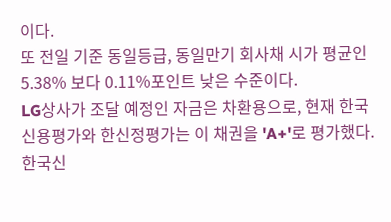이다.
또 전일 기준 동일등급, 동일만기 회사채 시가 평균인 5.38% 보다 0.11%포인트 낮은 수준이다.
LG상사가 조달 예정인 자금은 차환용으로, 현재 한국신용평가와 한신정평가는 이 채권을 'A+'로 평가했다.
한국신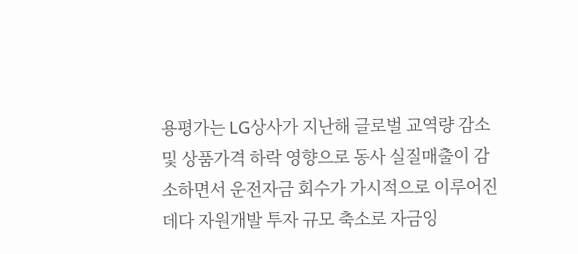용평가는 LG상사가 지난해 글로벌 교역량 감소 및 상품가격 하락 영향으로 동사 실질매출이 감소하면서 운전자금 회수가 가시적으로 이루어진데다 자원개발 투자 규모 축소로 자금잉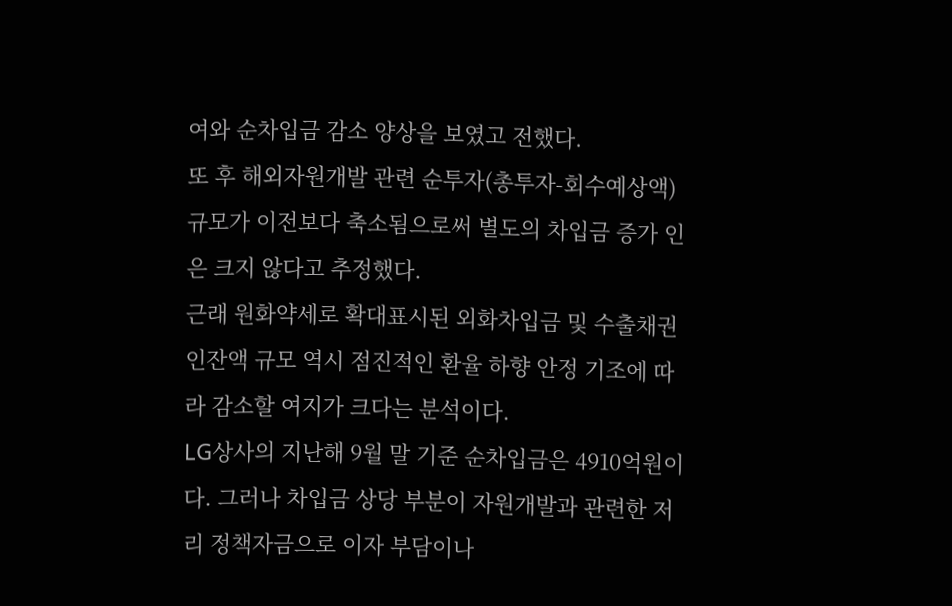여와 순차입금 감소 양상을 보였고 전했다.
또 후 해외자원개발 관련 순투자(총투자-회수예상액)규모가 이전보다 축소됨으로써 별도의 차입금 증가 인은 크지 않다고 추정했다.
근래 원화약세로 확대표시된 외화차입금 및 수출채권 인잔액 규모 역시 점진적인 환율 하향 안정 기조에 따라 감소할 여지가 크다는 분석이다.
LG상사의 지난해 9월 말 기준 순차입금은 4910억원이다. 그러나 차입금 상당 부분이 자원개발과 관련한 저리 정책자금으로 이자 부담이나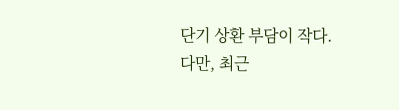단기 상환 부담이 작다.
다만, 최근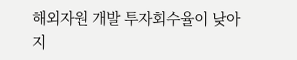해외자원 개발 투자회수율이 낮아지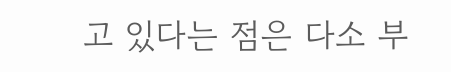고 있다는 점은 다소 부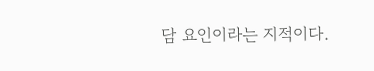담 요인이라는 지적이다.